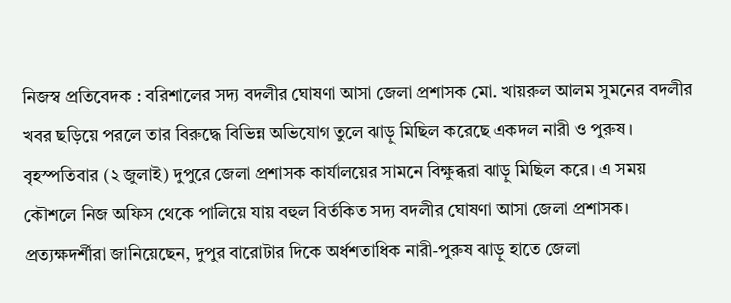নিজস্ব প্রতিবেদক : বরিশালের সদ্য বদলীর ঘোষণা আসা জেলা প্রশাসক মো. খায়রুল আলম সুমনের বদলীর খবর ছড়িয়ে পরলে তার বিরুদ্ধে বিভিন্ন অভিযোগ তুলে ঝাড়ু মিছিল করেছে একদল নারী ও পুরুষ।
বৃহস্পতিবার (২ জুলাই) দুপুরে জেলা প্রশাসক কার্যালয়ের সামনে বিক্ষুব্ধরা ঝাড়ু মিছিল করে। এ সময় কৌশলে নিজ অফিস থেকে পালিয়ে যায় বহুল বির্তকিত সদ্য বদলীর ঘোষণা আসা জেলা প্রশাসক। প্রত্যক্ষদর্শীরা জানিয়েছেন, দুপুর বারোটার দিকে অর্ধশতাধিক নারী-পুরুষ ঝাড়ু হাতে জেলা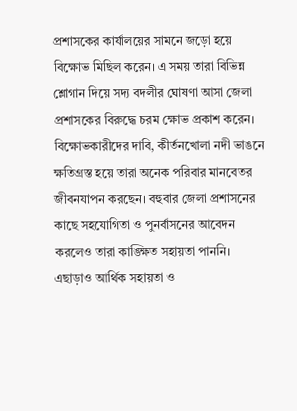প্রশাসকের কার্যালয়ের সামনে জড়ো হয়ে বিক্ষোভ মিছিল করেন। এ সময় তারা বিভিন্ন শ্লোগান দিয়ে সদ্য বদলীর ঘোষণা আসা জেলা প্রশাসকের বিরুদ্ধে চরম ক্ষোভ প্রকাশ করেন।
বিক্ষোভকারীদের দাবি, কীর্তনখোলা নদী ভাঙনে ক্ষতিগ্রস্ত হয়ে তারা অনেক পরিবার মানবেতর জীবনযাপন করছেন। বহুবার জেলা প্রশাসনের কাছে সহযোগিতা ও পুনর্বাসনের আবেদন করলেও তারা কাঙ্ক্ষিত সহায়তা পাননি। এছাড়াও আর্থিক সহায়তা ও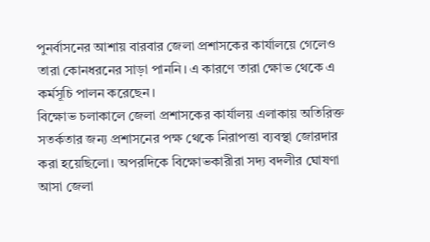পুনর্বাসনের আশায় বারবার জেলা প্রশাসকের কার্যালয়ে গেলেও তারা কোনধরনের সাড়া পাননি। এ কারণে তারা ক্ষোভ থেকে এ কর্মসূচি পালন করেছেন।
বিক্ষোভ চলাকালে জেলা প্রশাসকের কার্যালয় এলাকায় অতিরিক্ত সতর্কতার জন্য প্রশাসনের পক্ষ থেকে নিরাপত্তা ব্যবস্থা জোরদার করা হয়েছিলো। অপরদিকে বিক্ষোভকারীরা সদ্য বদলীর ঘোষণা আসা জেলা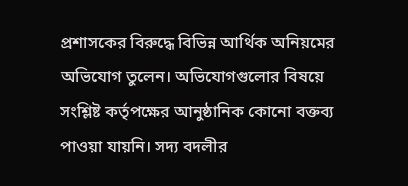প্রশাসকের বিরুদ্ধে বিভিন্ন আর্থিক অনিয়মের অভিযোগ তুলেন। অভিযোগগুলোর বিষয়ে সংশ্লিষ্ট কর্তৃপক্ষের আনুষ্ঠানিক কোনো বক্তব্য পাওয়া যায়নি। সদ্য বদলীর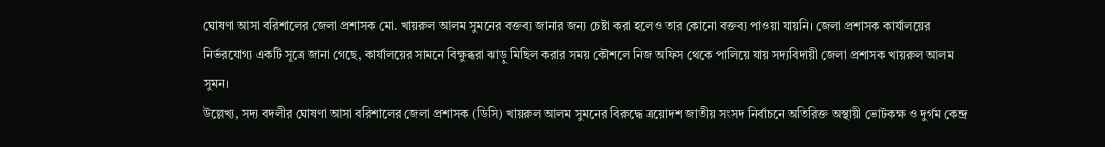ঘোষণা আসা বরিশালের জেলা প্রশাসক মো. খায়রুল আলম সুমনের বক্তব্য জানার জন্য চেষ্টা করা হলেও তার কোনো বক্তব্য পাওয়া যায়নি। জেলা প্রশাসক কার্যালয়ের নির্ভরযোগ্য একটি সূত্রে জানা গেছে, কার্যালয়ের সামনে বিক্ষুব্ধরা ঝাড়ু মিছিল করার সময় কৌশলে নিজ অফিস থেকে পালিয়ে যায় সদ্যবিদায়ী জেলা প্রশাসক খায়রুল আলম সুমন।
উল্লেখ্য, সদ্য বদলীর ঘোষণা আসা বরিশালের জেলা প্রশাসক (ডিসি) খায়রুল আলম সুমনের বিরুদ্ধে ত্রয়োদশ জাতীয় সংসদ নির্বাচনে অতিরিক্ত অস্থায়ী ভোটকক্ষ ও দুর্গম কেন্দ্র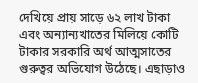দেখিয়ে প্রায় সাড়ে ৬২ লাখ টাকা এবং অন্যান্যখাতের মিলিয়ে কোটি টাকার সরকারি অর্থ আত্মসাতের গুরুত্বর অভিযোগ উঠেছে। এছাড়াও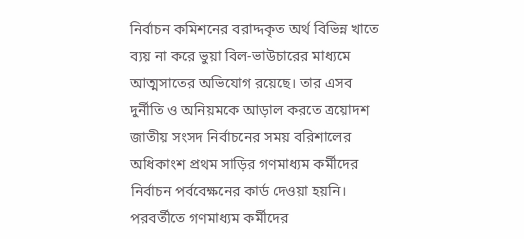নির্বাচন কমিশনের বরাদ্দকৃত অর্থ বিভিন্ন খাতে ব্যয় না করে ভুয়া বিল-ভাউচারের মাধ্যমে আত্মসাতের অভিযোগ রয়েছে। তার এসব দুর্নীতি ও অনিয়মকে আড়াল করতে ত্রয়োদশ জাতীয় সংসদ নির্বাচনের সময় বরিশালের অধিকাংশ প্রথম সাড়ির গণমাধ্যম কর্মীদের নির্বাচন পর্ববেক্ষনের কার্ড দেওয়া হয়নি। পরবর্তীতে গণমাধ্যম কর্মীদের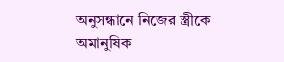অনুসন্ধানে নিজের স্ত্রীকে অমানুষিক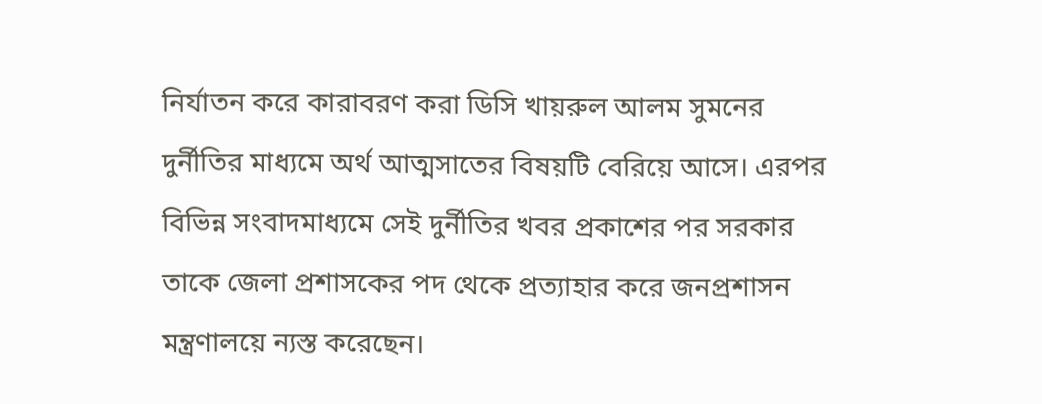নির্যাতন করে কারাবরণ করা ডিসি খায়রুল আলম সুমনের দুর্নীতির মাধ্যমে অর্থ আত্মসাতের বিষয়টি বেরিয়ে আসে। এরপর বিভিন্ন সংবাদমাধ্যমে সেই দুর্নীতির খবর প্রকাশের পর সরকার তাকে জেলা প্রশাসকের পদ থেকে প্রত্যাহার করে জনপ্রশাসন মন্ত্রণালয়ে ন্যস্ত করেছেন।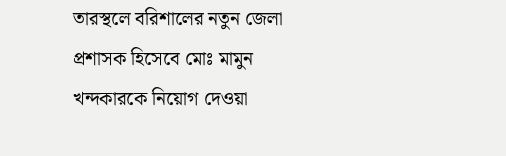তারস্থলে বরিশালের নতুন জেলা প্রশাসক হিসেবে মোঃ মামুন খন্দকারকে নিয়োগ দেওয়া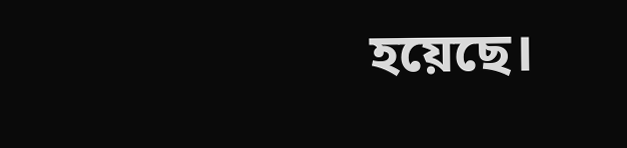হয়েছে।